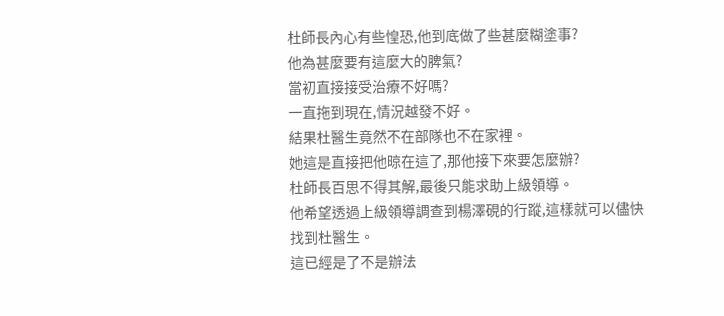杜師長內心有些惶恐,他到底做了些甚麼糊塗事?
他為甚麼要有這麼大的脾氣?
當初直接接受治療不好嗎?
一直拖到現在,情況越發不好。
結果杜醫生竟然不在部隊也不在家裡。
她這是直接把他晾在這了,那他接下來要怎麼辦?
杜師長百思不得其解,最後只能求助上級領導。
他希望透過上級領導調查到楊澤硯的行蹤,這樣就可以儘快找到杜醫生。
這已經是了不是辦法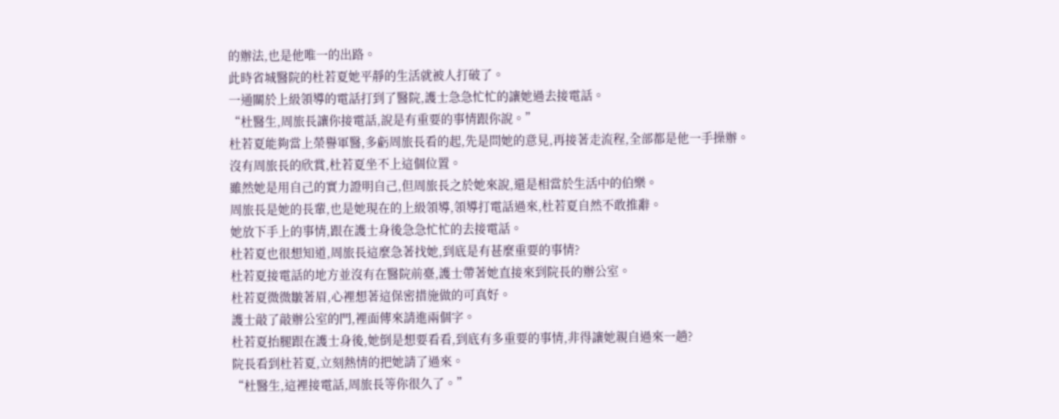的辦法,也是他唯一的出路。
此時省城醫院的杜若夏她平靜的生活就被人打破了。
一通關於上級領導的電話打到了醫院,護士急急忙忙的讓她過去接電話。
“杜醫生,周旅長讓你接電話,說是有重要的事情跟你說。”
杜若夏能夠當上榮譽軍醫,多虧周旅長看的起,先是問她的意見,再接著走流程,全部都是他一手操辦。
沒有周旅長的欣賞,杜若夏坐不上這個位置。
雖然她是用自己的實力證明自己,但周旅長之於她來說,還是相當於生活中的伯樂。
周旅長是她的長輩,也是她現在的上級領導,領導打電話過來,杜若夏自然不敢推辭。
她放下手上的事情,跟在護士身後急急忙忙的去接電話。
杜若夏也很想知道,周旅長這麼急著找她,到底是有甚麼重要的事情?
杜若夏接電話的地方並沒有在醫院前臺,護士帶著她直接來到院長的辦公室。
杜若夏微微皺著眉,心裡想著這保密措施做的可真好。
護士敲了敲辦公室的門,裡面傳來請進兩個字。
杜若夏抬腿跟在護士身後,她倒是想要看看,到底有多重要的事情,非得讓她親自過來一趟?
院長看到杜若夏,立刻熱情的把她請了過來。
“杜醫生,這裡接電話,周旅長等你很久了。”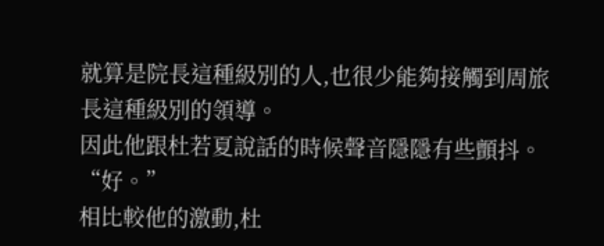就算是院長這種級別的人,也很少能夠接觸到周旅長這種級別的領導。
因此他跟杜若夏說話的時候聲音隱隱有些顫抖。
“好。”
相比較他的激動,杜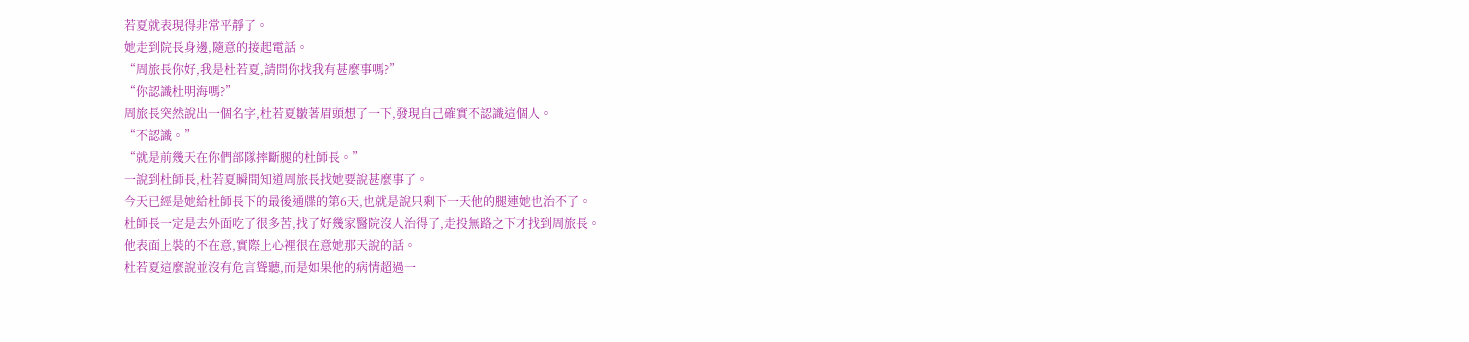若夏就表現得非常平靜了。
她走到院長身邊,隨意的接起電話。
“周旅長你好,我是杜若夏,請問你找我有甚麼事嗎?”
“你認識杜明海嗎?”
周旅長突然說出一個名字,杜若夏皺著眉頭想了一下,發現自己確實不認識這個人。
“不認識。”
“就是前幾天在你們部隊摔斷腿的杜師長。”
一說到杜師長,杜若夏瞬間知道周旅長找她要說甚麼事了。
今天已經是她給杜師長下的最後通牒的第6天,也就是說只剩下一天他的腿連她也治不了。
杜師長一定是去外面吃了很多苦,找了好幾家醫院沒人治得了,走投無路之下才找到周旅長。
他表面上裝的不在意,實際上心裡很在意她那天說的話。
杜若夏這麼說並沒有危言聳聽,而是如果他的病情超過一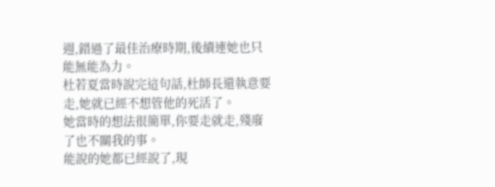週,錯過了最佳治療時期,後續連她也只能無能為力。
杜若夏當時說完這句話,杜師長還執意要走,她就已經不想管他的死活了。
她當時的想法很簡單,你要走就走,殘廢了也不關我的事。
能說的她都已經說了,現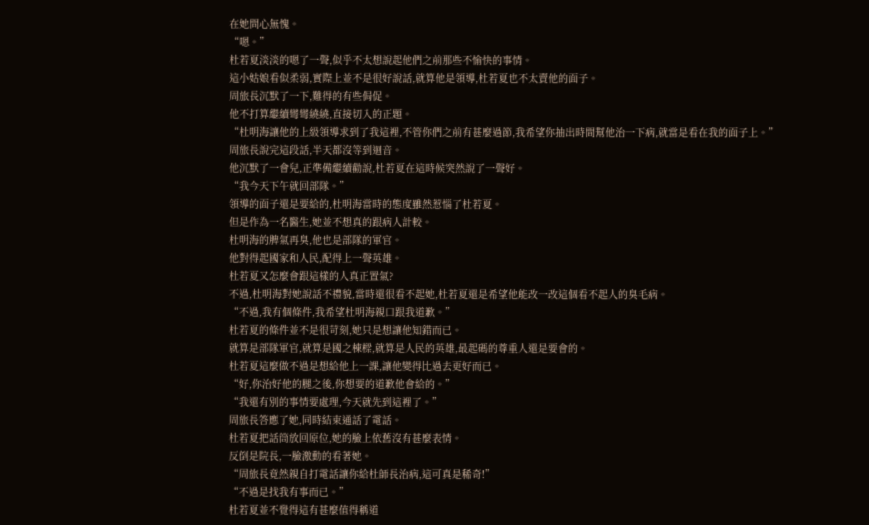在她問心無愧。
“嗯。”
杜若夏淡淡的嗯了一聲,似乎不太想說起他們之前那些不愉快的事情。
這小姑娘看似柔弱,實際上並不是很好說話,就算他是領導,杜若夏也不太賣他的面子。
周旅長沉默了一下,難得的有些侷促。
他不打算繼續彎彎繞繞,直接切入的正題。
“杜明海讓他的上級領導求到了我這裡,不管你們之前有甚麼過節,我希望你抽出時間幫他治一下病,就當是看在我的面子上。”
周旅長說完這段話,半天都沒等到迴音。
他沉默了一會兒,正準備繼續勸說,杜若夏在這時候突然說了一聲好。
“我今天下午就回部隊。”
領導的面子還是要給的,杜明海當時的態度雖然惹惱了杜若夏。
但是作為一名醫生,她並不想真的跟病人計較。
杜明海的脾氣再臭,他也是部隊的軍官。
他對得起國家和人民,配得上一聲英雄。
杜若夏又怎麼會跟這樣的人真正置氣?
不過,杜明海對她說話不禮貌,當時還很看不起她,杜若夏還是希望他能改一改這個看不起人的臭毛病。
“不過,我有個條件,我希望杜明海親口跟我道歉。”
杜若夏的條件並不是很苛刻,她只是想讓他知錯而已。
就算是部隊軍官,就算是國之棟樑,就算是人民的英雄,最起碼的尊重人還是要會的。
杜若夏這麼做不過是想給他上一課,讓他變得比過去更好而已。
“好,你治好他的腿之後,你想要的道歉他會給的。”
“我還有別的事情要處理,今天就先到這裡了。”
周旅長答應了她,同時結束通話了電話。
杜若夏把話筒放回原位,她的臉上依舊沒有甚麼表情。
反倒是院長,一臉激動的看著她。
“周旅長竟然親自打電話讓你給杜師長治病,這可真是稀奇!”
“不過是找我有事而已。”
杜若夏並不覺得這有甚麼值得稱道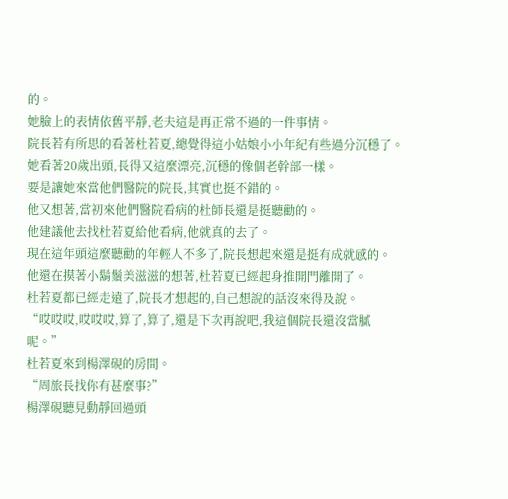的。
她臉上的表情依舊平靜,老夫這是再正常不過的一件事情。
院長若有所思的看著杜若夏,總覺得這小姑娘小小年紀有些過分沉穩了。
她看著20歲出頭,長得又這麼漂亮,沉穩的像個老幹部一樣。
要是讓她來當他們醫院的院長,其實也挺不錯的。
他又想著,當初來他們醫院看病的杜師長還是挺聽勸的。
他建議他去找杜若夏給他看病,他就真的去了。
現在這年頭這麼聽勸的年輕人不多了,院長想起來還是挺有成就感的。
他還在摸著小鬍鬚美滋滋的想著,杜若夏已經起身推開門離開了。
杜若夏都已經走遠了,院長才想起的,自己想說的話沒來得及說。
“哎哎哎,哎哎哎,算了,算了,還是下次再說吧,我這個院長還沒當膩呢。”
杜若夏來到楊澤硯的房間。
“周旅長找你有甚麼事?”
楊澤硯聽見動靜回過頭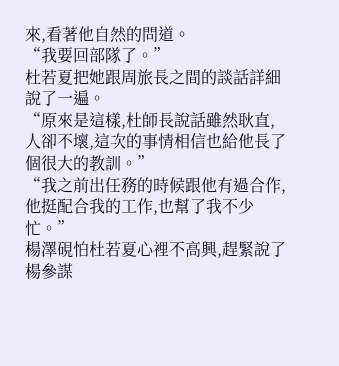來,看著他自然的問道。
“我要回部隊了。”
杜若夏把她跟周旅長之間的談話詳細說了一遍。
“原來是這樣,杜師長說話雖然耿直,人卻不壞,這次的事情相信也給他長了個很大的教訓。”
“我之前出任務的時候跟他有過合作,他挺配合我的工作,也幫了我不少忙。”
楊澤硯怕杜若夏心裡不高興,趕緊說了楊參謀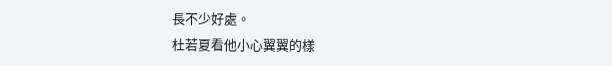長不少好處。
杜若夏看他小心翼翼的樣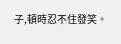子,頓時忍不住發笑。